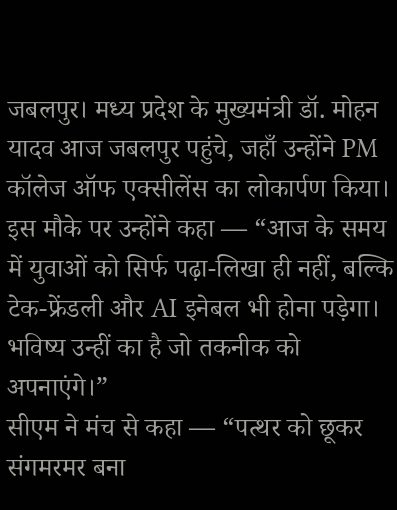जबलपुर। मध्य प्रदेश के मुख्यमंत्री डॉ. मोहन यादव आज जबलपुर पहुंचे, जहाँ उन्होंने PM कॉलेज ऑफ एक्सीलेंस का लोकार्पण किया। इस मौके पर उन्होंने कहा — “आज के समय में युवाओं को सिर्फ पढ़ा-लिखा ही नहीं, बल्कि टेक-फ्रेंडली और AI इनेबल भी होना पड़ेगा। भविष्य उन्हीं का है जो तकनीक को अपनाएंगे।”
सीएम ने मंच से कहा — “पत्थर को छूकर संगमरमर बना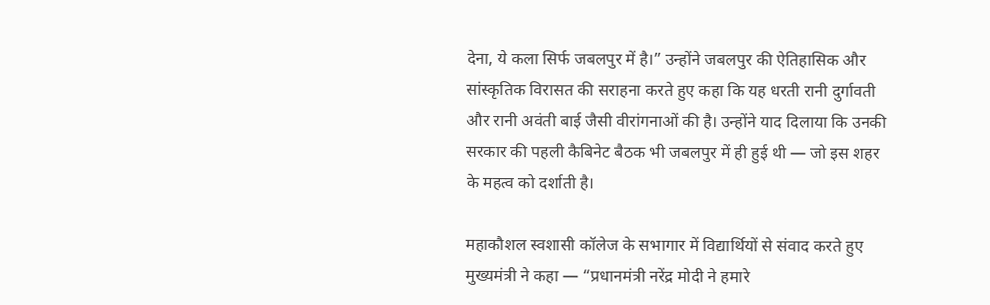देना, ये कला सिर्फ जबलपुर में है।” उन्होंने जबलपुर की ऐतिहासिक और सांस्कृतिक विरासत की सराहना करते हुए कहा कि यह धरती रानी दुर्गावती और रानी अवंती बाई जैसी वीरांगनाओं की है। उन्होंने याद दिलाया कि उनकी सरकार की पहली कैबिनेट बैठक भी जबलपुर में ही हुई थी — जो इस शहर के महत्व को दर्शाती है।

महाकौशल स्वशासी कॉलेज के सभागार में विद्यार्थियों से संवाद करते हुए मुख्यमंत्री ने कहा — “प्रधानमंत्री नरेंद्र मोदी ने हमारे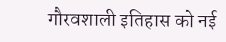गौरवशाली इतिहास को नई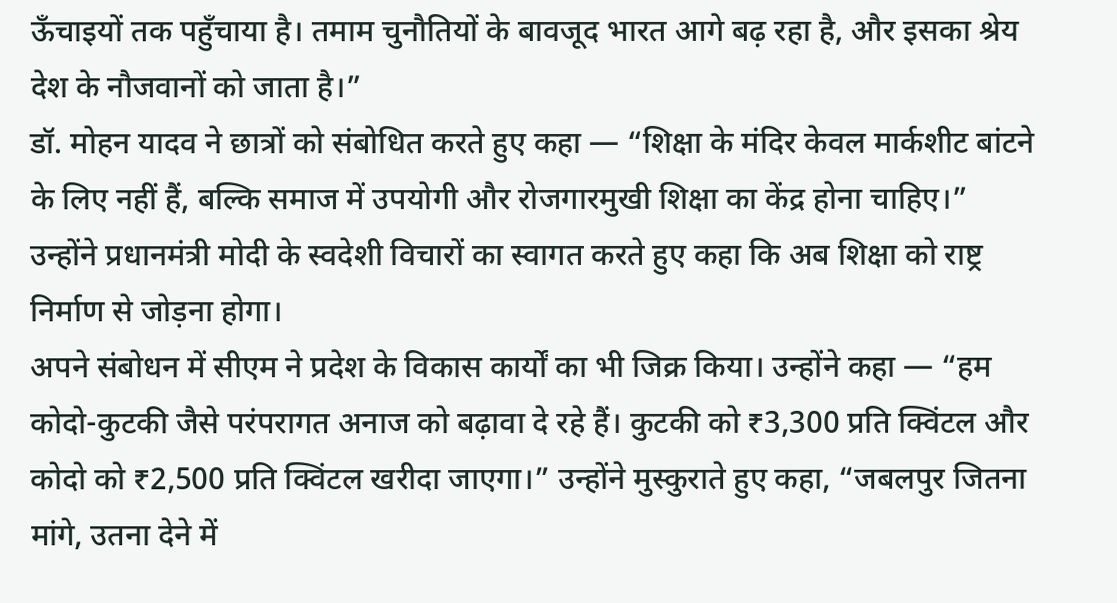ऊँचाइयों तक पहुँचाया है। तमाम चुनौतियों के बावजूद भारत आगे बढ़ रहा है, और इसका श्रेय देश के नौजवानों को जाता है।”
डॉ. मोहन यादव ने छात्रों को संबोधित करते हुए कहा — “शिक्षा के मंदिर केवल मार्कशीट बांटने के लिए नहीं हैं, बल्कि समाज में उपयोगी और रोजगारमुखी शिक्षा का केंद्र होना चाहिए।” उन्होंने प्रधानमंत्री मोदी के स्वदेशी विचारों का स्वागत करते हुए कहा कि अब शिक्षा को राष्ट्र निर्माण से जोड़ना होगा।
अपने संबोधन में सीएम ने प्रदेश के विकास कार्यों का भी जिक्र किया। उन्होंने कहा — “हम कोदो-कुटकी जैसे परंपरागत अनाज को बढ़ावा दे रहे हैं। कुटकी को ₹3,300 प्रति क्विंटल और कोदो को ₹2,500 प्रति क्विंटल खरीदा जाएगा।” उन्होंने मुस्कुराते हुए कहा, “जबलपुर जितना मांगे, उतना देने में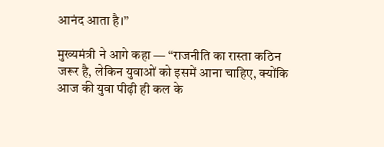आनंद आता है।”

मुख्यमंत्री ने आगे कहा — “राजनीति का रास्ता कठिन जरूर है, लेकिन युवाओं को इसमें आना चाहिए, क्योंकि आज की युवा पीढ़ी ही कल के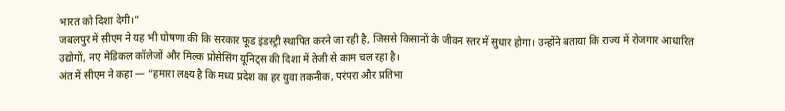भारत को दिशा देगी।”
जबलपुर में सीएम ने यह भी घोषणा की कि सरकार फूड इंडस्ट्री स्थापित करने जा रही है, जिससे किसानों के जीवन स्तर में सुधार होगा। उन्होंने बताया कि राज्य में रोजगार आधारित उद्योगों, नए मेडिकल कॉलेजों और मिल्क प्रोसेसिंग यूनिट्स की दिशा में तेजी से काम चल रहा है।
अंत में सीएम ने कहा — “हमारा लक्ष्य है कि मध्य प्रदेश का हर युवा तकनीक, परंपरा और प्रतिभा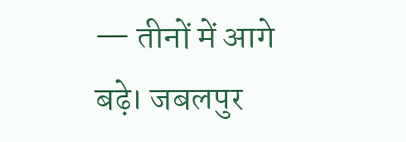— तीनों में आगे बढ़े। जबलपुर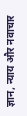ज्ञान, न्याय और नवाचार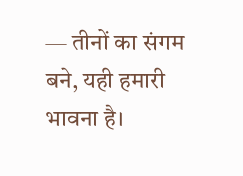— तीनों का संगम बने, यही हमारी भावना है।